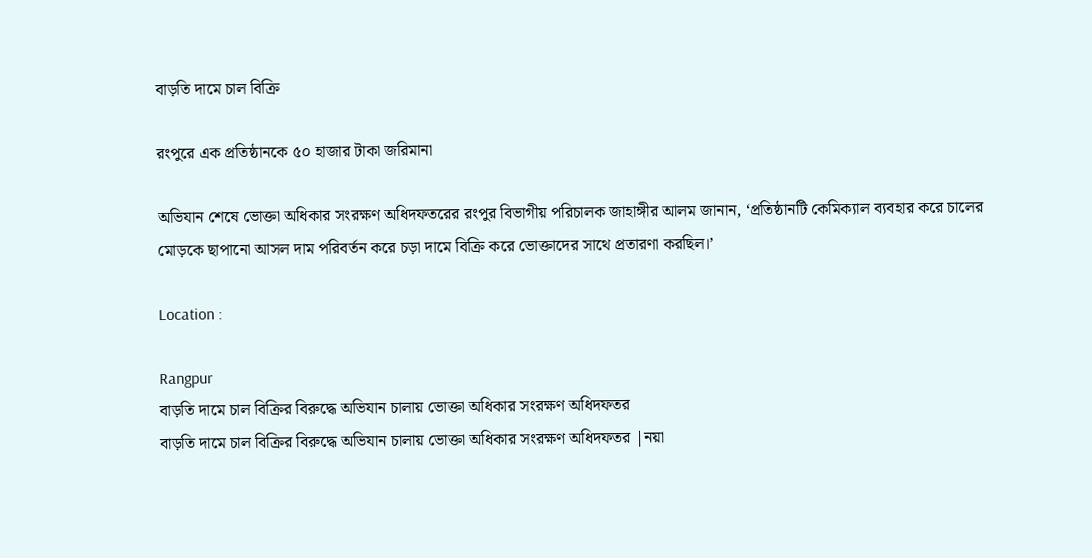বাড়তি দামে চাল বিক্রি

রংপুরে এক প্রতিষ্ঠানকে ৫০ হাজার টাকা জরিমানা

অভিযান শেষে ভোক্তা অধিকার সংরক্ষণ অধিদফতরের রংপুর বিভাগীয় পরিচালক জাহাঙ্গীর আলম জানান, ‘প্রতিষ্ঠানটি কেমিক্যাল ব্যবহার করে চালের মোড়কে ছাপানো আসল দাম পরিবর্তন করে চড়া দামে বিক্রি করে ভোক্তাদের সাথে প্রতারণা করছিল।’

Location :

Rangpur
বাড়তি দামে চাল বিক্রির বিরুদ্ধে অভিযান চালায় ভোক্তা অধিকার সংরক্ষণ অধিদফতর
বাড়তি দামে চাল বিক্রির বিরুদ্ধে অভিযান চালায় ভোক্তা অধিকার সংরক্ষণ অধিদফতর |নয়া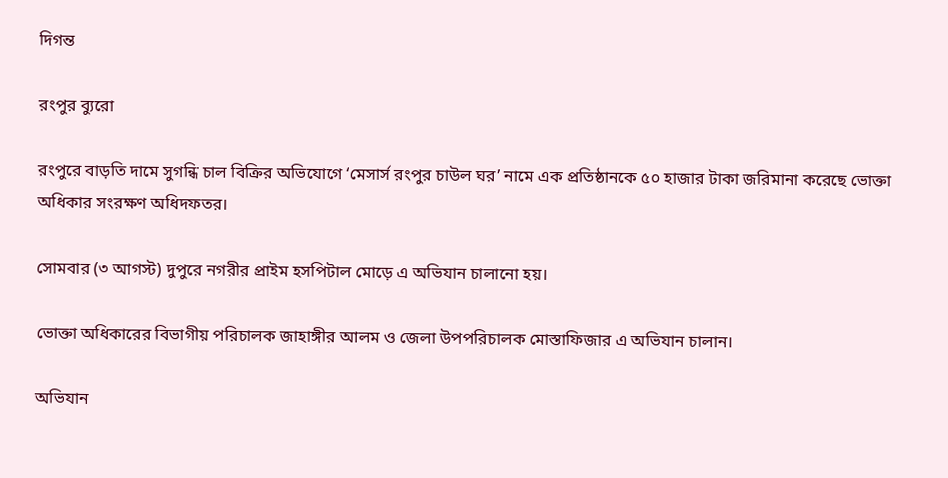দিগন্ত

রংপুর ব্যুরো

রংপুরে বাড়তি দামে সুগন্ধি চাল বিক্রির অভিযোগে ‘মেসার্স রংপুর চাউল ঘর’ নামে এক প্রতিষ্ঠানকে ৫০ হাজার টাকা জরিমানা করেছে ভোক্তা অধিকার সংরক্ষণ অধিদফতর।

সোমবার (৩ আগস্ট) দুপুরে নগরীর প্রাইম হসপিটাল মোড়ে এ অভিযান চালানো হয়।

ভোক্তা অধিকারের বিভাগীয় পরিচালক জাহাঙ্গীর আলম ও জেলা উপপরিচালক মোস্তাফিজার এ অভিযান চালান।

অভিযান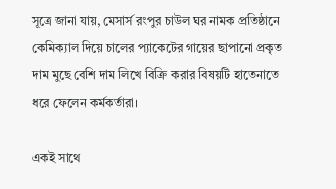সূত্রে জানা যায়, মেসার্স রংপুর চাউল ঘর নামক প্রতিষ্ঠানে কেমিক্যাল দিয়ে চালের প্যাকেটের গায়ের ছাপানো প্রকৃত দাম মুছে বেশি দাম লিখে বিক্রি করার বিষয়টি হাতেনাতে ধরে ফেলেন কর্মকর্তারা।

একই সাথে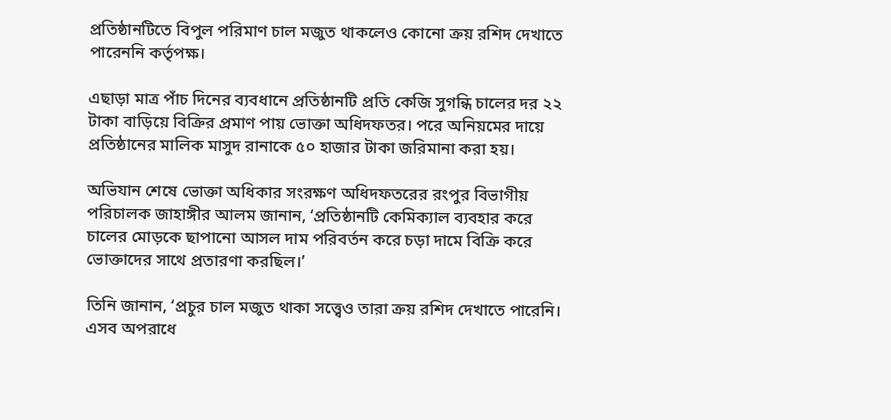প্রতিষ্ঠানটিতে বিপুল পরিমাণ চাল মজুত থাকলেও কোনো ক্রয় রশিদ দেখাতে পারেননি কর্তৃপক্ষ।

এছাড়া মাত্র পাঁচ দিনের ব্যবধানে প্রতিষ্ঠানটি প্রতি কেজি সুগন্ধি চালের দর ২২ টাকা বাড়িয়ে বিক্রির প্রমাণ পায় ভোক্তা অধিদফতর। পরে অনিয়মের দায়ে প্রতিষ্ঠানের মালিক মাসুদ রানাকে ৫০ হাজার টাকা জরিমানা করা হয়।

অভিযান শেষে ভোক্তা অধিকার সংরক্ষণ অধিদফতরের রংপুর বিভাগীয় পরিচালক জাহাঙ্গীর আলম জানান, ‘প্রতিষ্ঠানটি কেমিক্যাল ব্যবহার করে চালের মোড়কে ছাপানো আসল দাম পরিবর্তন করে চড়া দামে বিক্রি করে ভোক্তাদের সাথে প্রতারণা করছিল।’

তিনি জানান, ‘প্রচুর চাল মজুত থাকা সত্ত্বেও তারা ক্রয় রশিদ দেখাতে পারেনি। এসব অপরাধে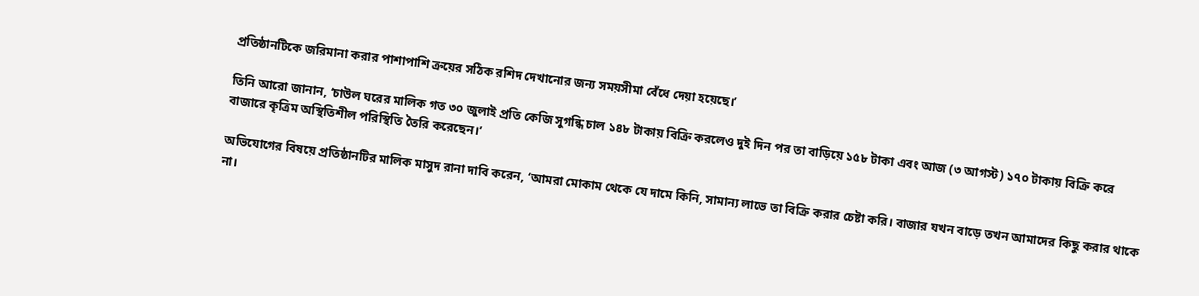প্রতিষ্ঠানটিকে জরিমানা করার পাশাপাশি ক্রয়ের সঠিক রশিদ দেখানোর জন্য সময়সীমা বেঁধে দেয়া হয়েছে।’

তিনি আরো জানান, ‘চাউল ঘরের মালিক গত ৩০ জুলাই প্রতি কেজি সুগন্ধি চাল ১৪৮ টাকায় বিক্রি করলেও দুই দিন পর তা বাড়িয়ে ১৫৮ টাকা এবং আজ (৩ আগস্ট) ১৭০ টাকায় বিক্রি করে বাজারে কৃত্রিম অস্থিতিশীল পরিস্থিতি তৈরি করেছেন।’

অভিযোগের বিষয়ে প্রতিষ্ঠানটির মালিক মাসুদ রানা দাবি করেন, ‘আমরা মোকাম থেকে যে দামে কিনি, সামান্য লাভে তা বিক্রি করার চেষ্টা করি। বাজার যখন বাড়ে তখন আমাদের কিছু করার থাকে না।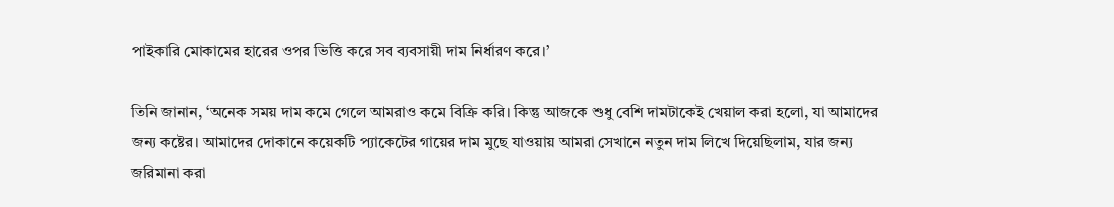পাইকারি মোকামের হারের ওপর ভিত্তি করে সব ব্যবসায়ী দাম নির্ধারণ করে।’

তিনি জানান, ‘অনেক সময় দাম কমে গেলে আমরাও কমে বিক্রি করি। কিন্তু আজকে শুধু বেশি দামটাকেই খেয়াল করা হলো, যা আমাদের জন্য কষ্টের। আমাদের দোকানে কয়েকটি প্যাকেটের গায়ের দাম মুছে যাওয়ায় আমরা সেখানে নতুন দাম লিখে দিয়েছিলাম, যার জন্য জরিমানা করা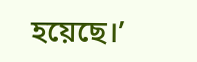হয়েছে।’